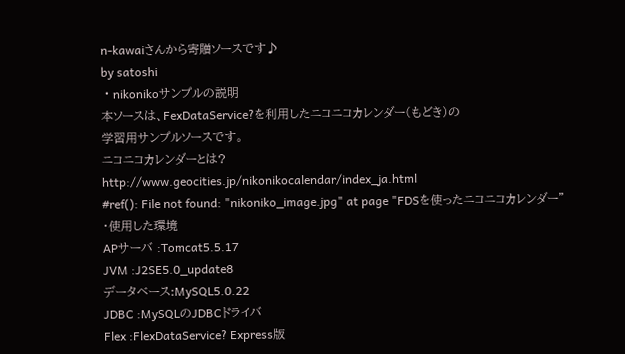n-kawaiさんから寄贈ソースです♪
by satoshi
・nikonikoサンプルの説明
本ソースは、FexDataService?を利用したニコニコカレンダー(もどき)の
学習用サンプルソースです。
ニコニコカレンダーとは?
http://www.geocities.jp/nikonikocalendar/index_ja.html
#ref(): File not found: "nikoniko_image.jpg" at page "FDSを使ったニコニコカレンダー"
・使用した環境
APサーバ :Tomcat5.5.17
JVM :J2SE5.0_update8
データベース:MySQL5.0.22
JDBC :MySQLのJDBCドライバ
Flex :FlexDataService? Express版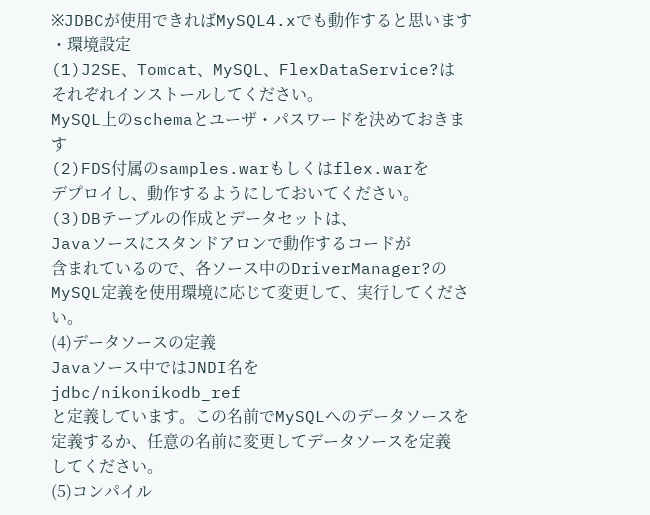※JDBCが使用できればMySQL4.xでも動作すると思います
・環境設定
(1)J2SE、Tomcat、MySQL、FlexDataService?は
それぞれインストールしてください。
MySQL上のschemaとユーザ・パスワードを決めておきます
(2)FDS付属のsamples.warもしくはflex.warを
デプロイし、動作するようにしておいてください。
(3)DBテーブルの作成とデータセットは、
Javaソースにスタンドアロンで動作するコードが
含まれているので、各ソース中のDriverManager?の
MySQL定義を使用環境に応じて変更して、実行してください。
(4)データソースの定義
Javaソース中ではJNDI名を
jdbc/nikonikodb_ref
と定義しています。この名前でMySQLへのデータソースを
定義するか、任意の名前に変更してデータソースを定義
してください。
(5)コンパイル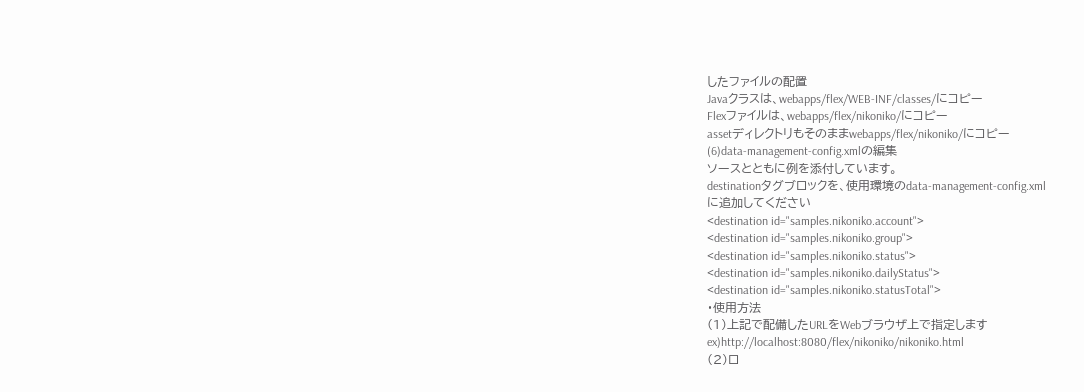したファイルの配置
Javaクラスは、webapps/flex/WEB-INF/classes/にコピー
Flexファイルは、webapps/flex/nikoniko/にコピー
assetディレクトリもそのままwebapps/flex/nikoniko/にコピー
(6)data-management-config.xmlの編集
ソースとともに例を添付しています。
destinationタグブロックを、使用環境のdata-management-config.xml
に追加してください
<destination id="samples.nikoniko.account">
<destination id="samples.nikoniko.group">
<destination id="samples.nikoniko.status">
<destination id="samples.nikoniko.dailyStatus">
<destination id="samples.nikoniko.statusTotal">
・使用方法
(1)上記で配備したURLをWebブラウザ上で指定します
ex)http://localhost:8080/flex/nikoniko/nikoniko.html
(2)ロ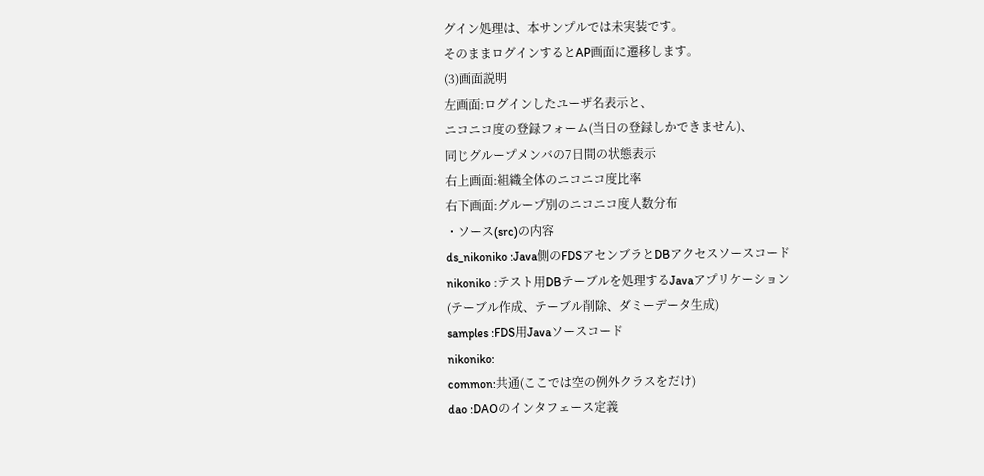グイン処理は、本サンプルでは未実装です。
そのままログインするとAP画面に遷移します。
(3)画面説明
左画面:ログインしたユーザ名表示と、
ニコニコ度の登録フォーム(当日の登録しかできません)、
同じグループメンバの7日間の状態表示
右上画面:組織全体のニコニコ度比率
右下画面:グループ別のニコニコ度人数分布
・ソース(src)の内容
ds_nikoniko :Java側のFDSアセンブラとDBアクセスソースコード
nikoniko :テスト用DBテーブルを処理するJavaアプリケーション
(テーブル作成、テーブル削除、ダミーデータ生成)
samples :FDS用Javaソースコード
nikoniko:
common:共通(ここでは空の例外クラスをだけ)
dao :DAOのインタフェース定義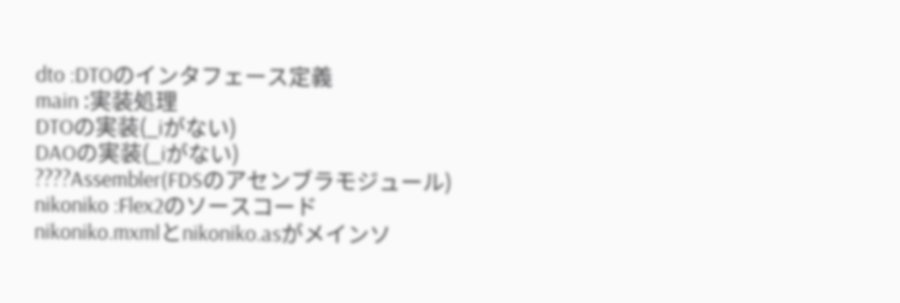dto :DTOのインタフェース定義
main :実装処理
DTOの実装(_iがない)
DAOの実装(_iがない)
????Assembler(FDSのアセンブラモジュール)
nikoniko :Flex2のソースコード
nikoniko.mxmlとnikoniko.asがメインソ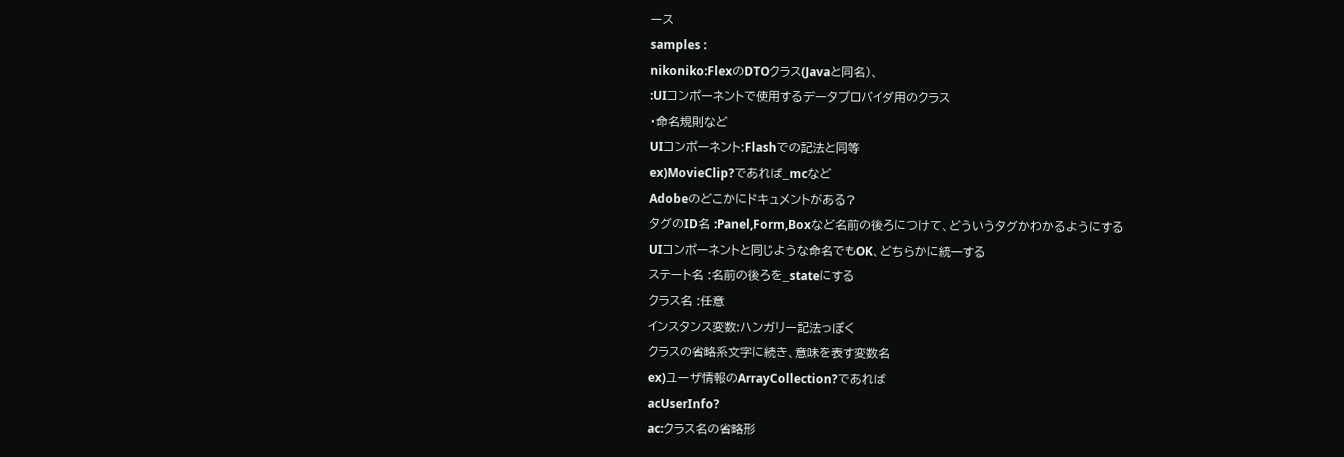ース
samples :
nikoniko:FlexのDTOクラス(Javaと同名)、
:UIコンポーネントで使用するデータプロバイダ用のクラス
・命名規則など
UIコンポーネント:Flashでの記法と同等
ex)MovieClip?であれば_mcなど
Adobeのどこかにドキュメントがある?
タグのID名 :Panel,Form,Boxなど名前の後ろにつけて、どういうタグかわかるようにする
UIコンポーネントと同じような命名でもOK、どちらかに統一する
ステート名 :名前の後ろを_stateにする
クラス名 :任意
インスタンス変数:ハンガリー記法っぽく
クラスの省略系文字に続き、意味を表す変数名
ex)ユーザ情報のArrayCollection?であれば
acUserInfo?
ac:クラス名の省略形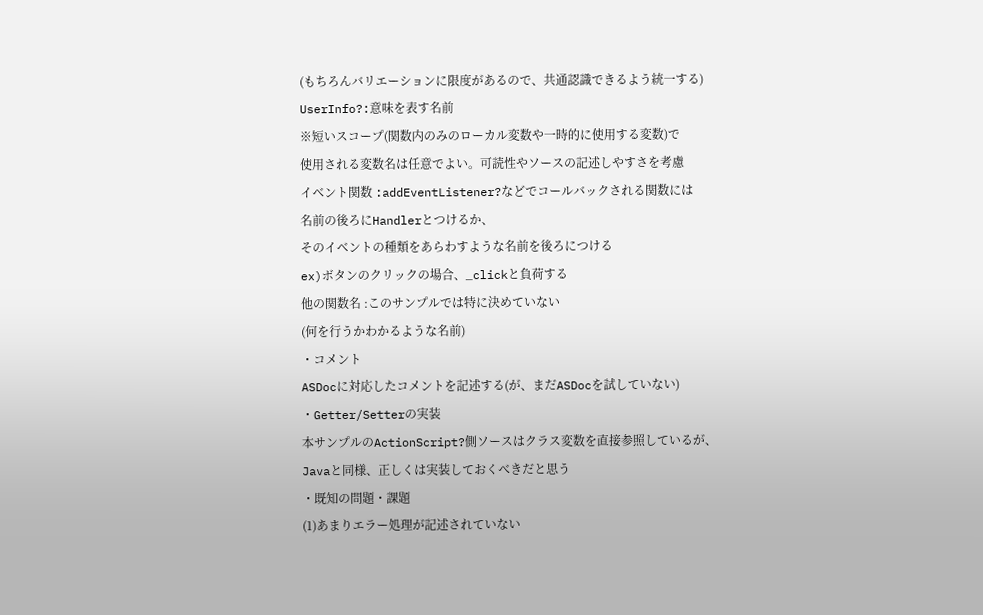(もちろんバリエーションに限度があるので、共通認識できるよう統一する)
UserInfo?:意味を表す名前
※短いスコープ(関数内のみのローカル変数や一時的に使用する変数)で
使用される変数名は任意でよい。可読性やソースの記述しやすさを考慮
イベント関数 :addEventListener?などでコールバックされる関数には
名前の後ろにHandlerとつけるか、
そのイベントの種類をあらわすような名前を後ろにつける
ex)ボタンのクリックの場合、_clickと負荷する
他の関数名 :このサンプルでは特に決めていない
(何を行うかわかるような名前)
・コメント
ASDocに対応したコメントを記述する(が、まだASDocを試していない)
・Getter/Setterの実装
本サンプルのActionScript?側ソースはクラス変数を直接参照しているが、
Javaと同様、正しくは実装しておくべきだと思う
・既知の問題・課題
(1)あまりエラー処理が記述されていない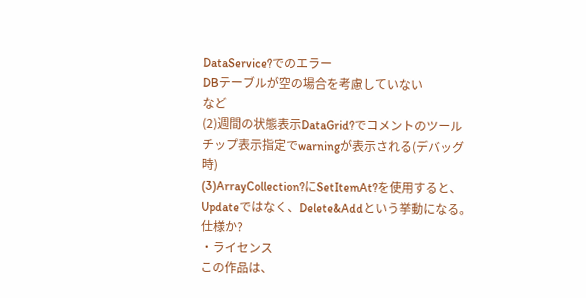DataService?でのエラー
DBテーブルが空の場合を考慮していない
など
(2)週間の状態表示DataGrid?でコメントのツールチップ表示指定でwarningが表示される(デバッグ時)
(3)ArrayCollection?にSetItemAt?を使用すると、Updateではなく、Delete&Addという挙動になる。
仕様か?
・ライセンス
この作品は、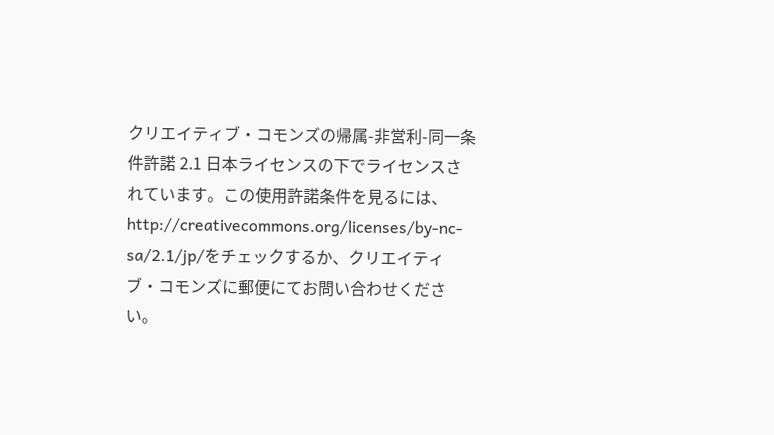クリエイティブ・コモンズの帰属-非営利-同一条件許諾 2.1 日本ライセンスの下でライセンスされています。この使用許諾条件を見るには、http://creativecommons.org/licenses/by-nc-sa/2.1/jp/をチェックするか、クリエイティブ・コモンズに郵便にてお問い合わせください。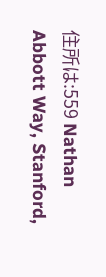住所は:559 Nathan Abbott Way, Stanford,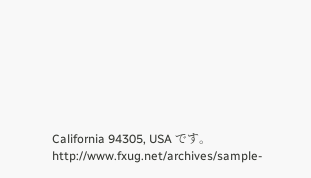California 94305, USA です。
http://www.fxug.net/archives/sample-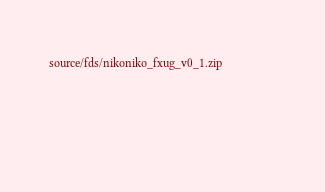source/fds/nikoniko_fxug_v0_1.zip